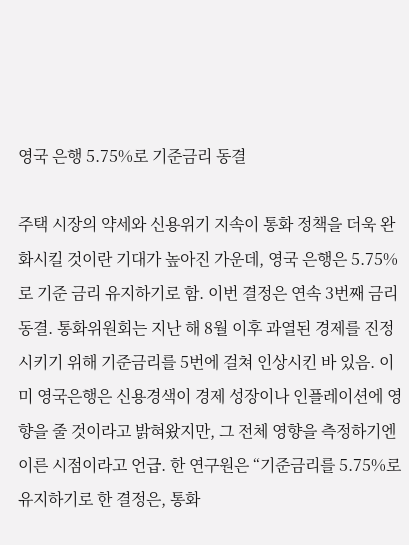영국 은행 5.75%로 기준금리 동결

주택 시장의 약세와 신용위기 지속이 통화 정책을 더욱 완화시킬 것이란 기대가 높아진 가운데, 영국 은행은 5.75%로 기준 금리 유지하기로 함. 이번 결정은 연속 3번째 금리동결. 통화위원회는 지난 해 8월 이후 과열된 경제를 진정시키기 위해 기준금리를 5번에 걸쳐 인상시킨 바 있음. 이미 영국은행은 신용경색이 경제 성장이나 인플레이션에 영향을 줄 것이라고 밝혀왔지만, 그 전체 영향을 측정하기엔 이른 시점이라고 언급. 한 연구원은 “기준금리를 5.75%로 유지하기로 한 결정은, 통화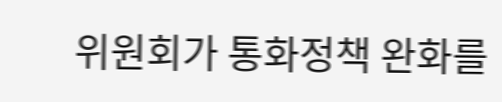위원회가 통화정책 완화를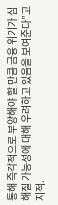통해 즉각적으로 부양해야 할 만큼 금융 위기가 심해질 가능성에 대해 우려하고 있음을 보여준다”고 지적.